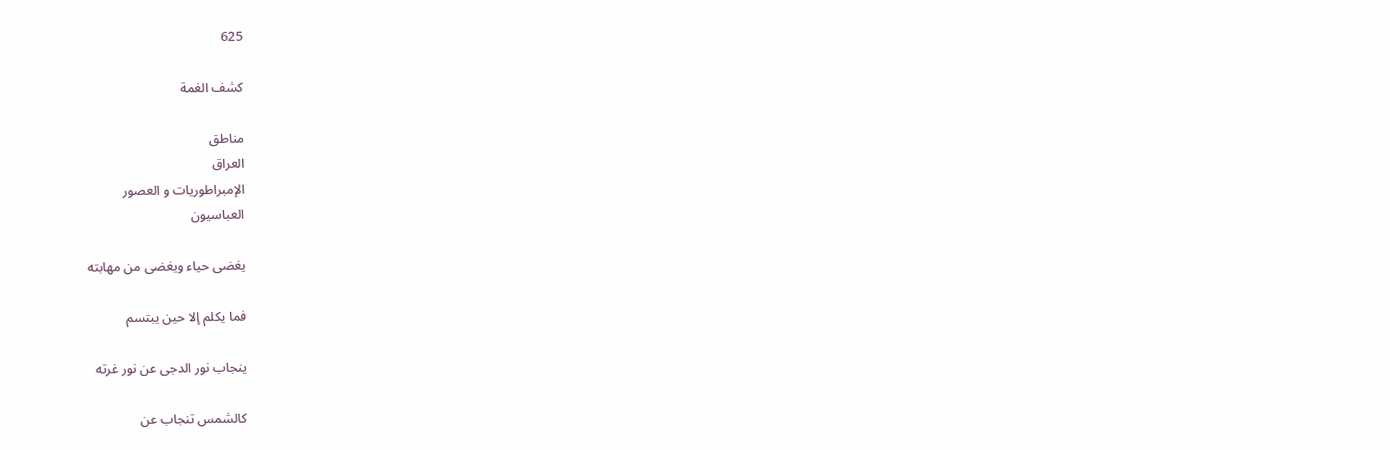625

كشف الغمة

مناطق
العراق
الإمبراطوريات و العصور
العباسيون

يغضى حياء ويغضى من مهابته

فما يكلم إلا حين يبتسم

ينجاب نور الدجى عن نور غرته

كالشمس تنجاب عن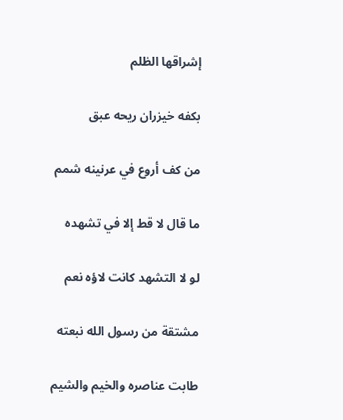إشراقها الظلم

بكفه خيزران ريحه عبق

من كف أروع في عرنينه شمم

ما قال لا قط إلا في تشهده

لو لا التشهد كانت لاؤه نعم

مشتقة من رسول الله نبعته

طابت عناصره والخيم والشيم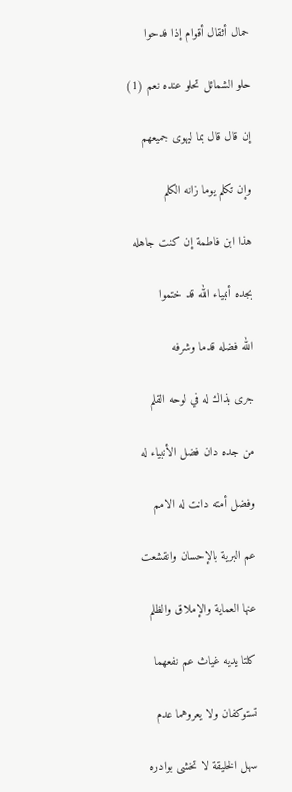حمال أثقال أقوام إذا فدحوا

حلو الشمائل تحلو عنده نعم (1)

إن قال قال بما ليهوى جميعهم

وإن تكلم يوما زانه الكلم

هذا ابن فاطمة إن كنت جاهله

بجده أنبياء الله قد ختموا

الله فضله قدما وشرفه

جرى بذاك له في لوحه القلم

من جده دان فضل الأنبياء له

وفضل أمته دانت له الامم

عم البرية بالإحسان وانقشعت

عنها العماية والإملاق والظلم

كلتا يديه غياث عم نفعهما

تستوكفان ولا يعروهما عدم

سهل الخليقة لا تخشى بوادره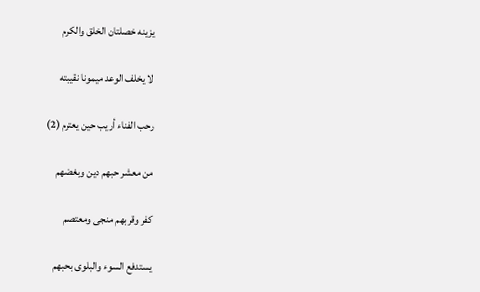يزينه خصلتان الخلق والكرم

لا يخلف الوعد ميمونا نقيبته

رحب الفناء أريب حين يعترم (2)

من معشر حبهم دين وبغضهم

كفر وقربهم منجى ومعتصم

يستدفع السوء والبلوى بحبهم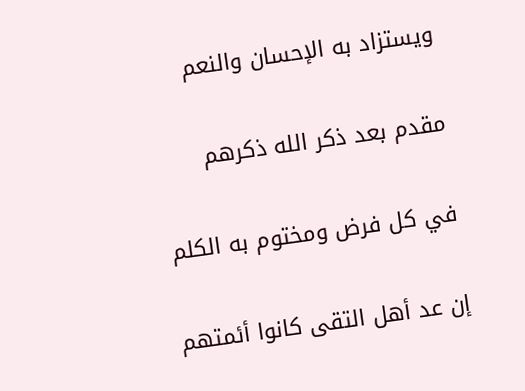ويستزاد به الإحسان والنعم

مقدم بعد ذكر الله ذكرهم

في كل فرض ومختوم به الكلم

إن عد أهل التقى كانوا أئمتهم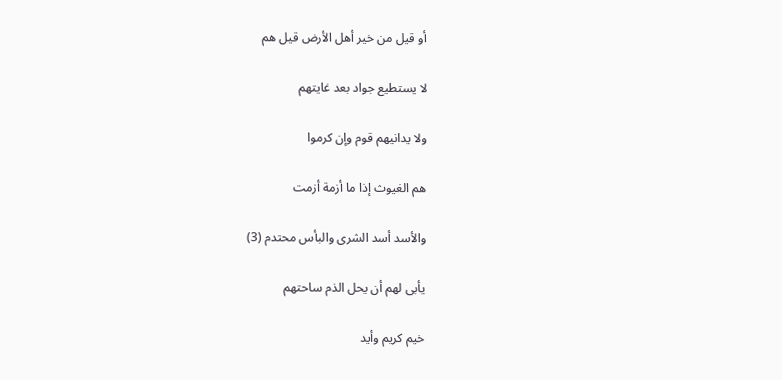أو قيل من خير أهل الأرض قيل هم

لا يستطيع جواد بعد غايتهم

ولا يدانيهم قوم وإن كرموا

هم الغيوث إذا ما أزمة أزمت

والأسد أسد الشرى والبأس محتدم (3)

يأبى لهم أن يحل الذم ساحتهم

خيم كريم وأيد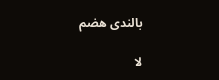بالندى هضم

لا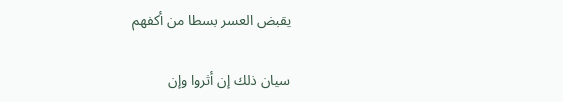يقبض العسر بسطا من أكفهم

سيان ذلك إن أثروا وإن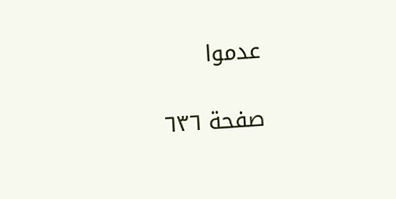عدموا

صفحة ٦٣٦